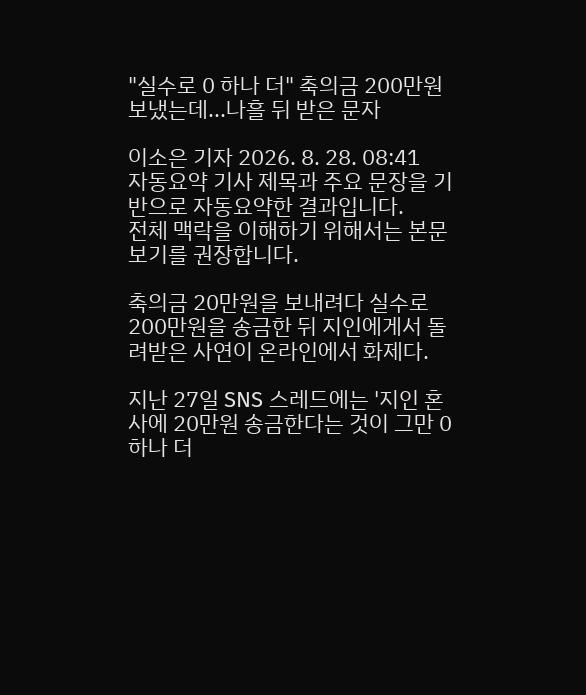"실수로 0 하나 더" 축의금 200만원 보냈는데...나흘 뒤 받은 문자

이소은 기자 2026. 8. 28. 08:41
자동요약 기사 제목과 주요 문장을 기반으로 자동요약한 결과입니다.
전체 맥락을 이해하기 위해서는 본문 보기를 권장합니다.

축의금 20만원을 보내려다 실수로 200만원을 송금한 뒤 지인에게서 돌려받은 사연이 온라인에서 화제다.

지난 27일 SNS 스레드에는 '지인 혼사에 20만원 송금한다는 것이 그만 0 하나 더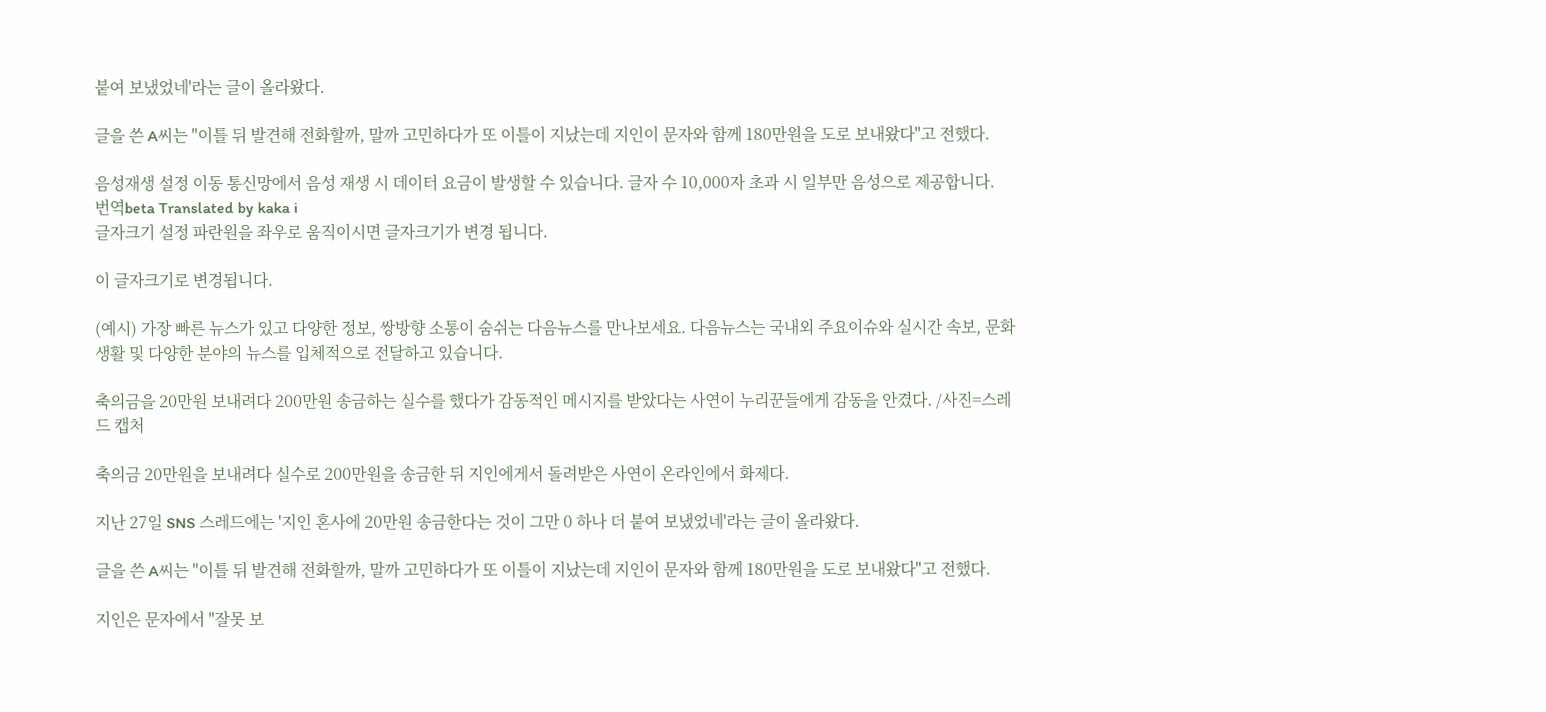붙여 보냈었네'라는 글이 올라왔다.

글을 쓴 A씨는 "이틀 뒤 발견해 전화할까, 말까 고민하다가 또 이틀이 지났는데 지인이 문자와 함께 180만원을 도로 보내왔다"고 전했다.

음성재생 설정 이동 통신망에서 음성 재생 시 데이터 요금이 발생할 수 있습니다. 글자 수 10,000자 초과 시 일부만 음성으로 제공합니다.
번역beta Translated by kaka i
글자크기 설정 파란원을 좌우로 움직이시면 글자크기가 변경 됩니다.

이 글자크기로 변경됩니다.

(예시) 가장 빠른 뉴스가 있고 다양한 정보, 쌍방향 소통이 숨쉬는 다음뉴스를 만나보세요. 다음뉴스는 국내외 주요이슈와 실시간 속보, 문화생활 및 다양한 분야의 뉴스를 입체적으로 전달하고 있습니다.

축의금을 20만원 보내려다 200만원 송금하는 실수를 했다가 감동적인 메시지를 받았다는 사연이 누리꾼들에게 감동을 안겼다. /사진=스레드 캡처

축의금 20만원을 보내려다 실수로 200만원을 송금한 뒤 지인에게서 돌려받은 사연이 온라인에서 화제다.

지난 27일 SNS 스레드에는 '지인 혼사에 20만원 송금한다는 것이 그만 0 하나 더 붙여 보냈었네'라는 글이 올라왔다.

글을 쓴 A씨는 "이틀 뒤 발견해 전화할까, 말까 고민하다가 또 이틀이 지났는데 지인이 문자와 함께 180만원을 도로 보내왔다"고 전했다.

지인은 문자에서 "잘못 보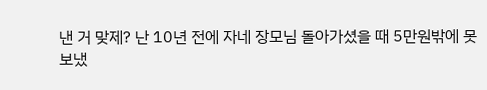낸 거 맞제? 난 10년 전에 자네 장모님 돌아가셨을 때 5만원밖에 못 보냈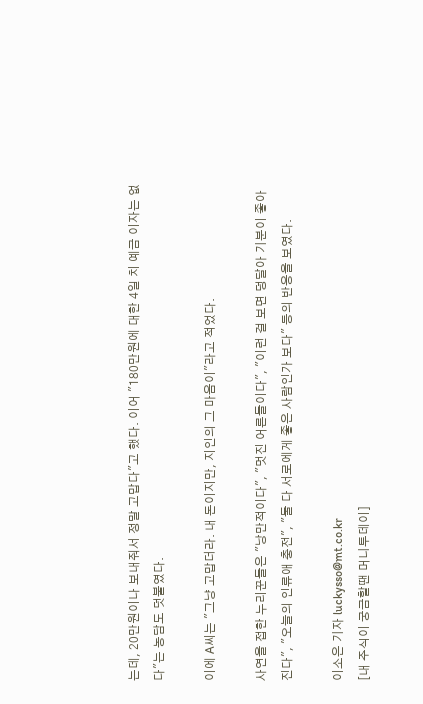는데, 20만원이나 보내줘서 정말 고맙다"고 했다. 이어 "180만원에 대한 4일 치 예금 이자는 없다"는 농담도 덧붙였다.

이에 A씨는 "그냥 고맙더라. 내 돈이지만, 지인의 그 마음이"라고 적었다.

사연을 접한 누리꾼들은 "낭만적이다", "멋진 어른들이다", "이런 걸 보면 덩달아 기분이 좋아진다", "오늘의 인류애 충전", "둘 다 서로에게 좋은 사람인가 보다" 등의 반응을 보였다.

이소은 기자 luckysso@mt.co.kr
[내 주식이 궁금할땐 머니투데이]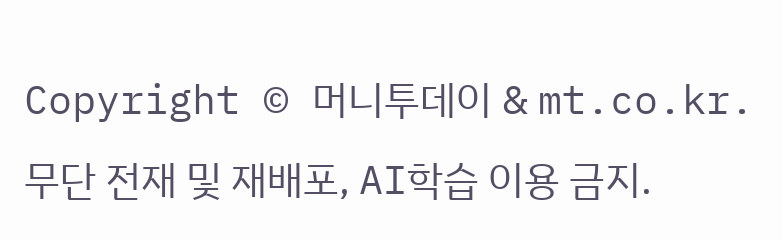Copyright © 머니투데이 & mt.co.kr. 무단 전재 및 재배포, AI학습 이용 금지.